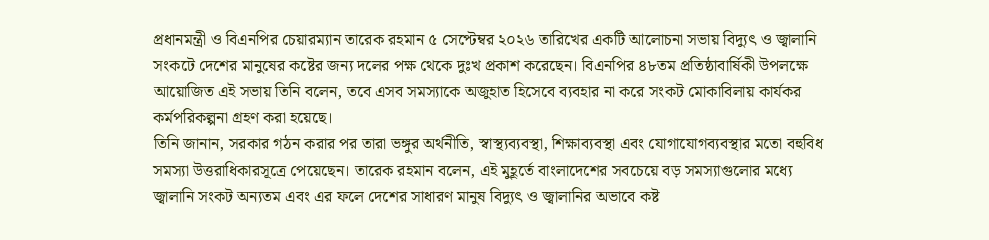প্রধানমন্ত্রী ও বিএনপির চেয়ারম্যান তারেক রহমান ৫ সেপ্টেম্বর ২০২৬ তারিখের একটি আলোচনা সভায় বিদ্যুৎ ও জ্বালানি সংকটে দেশের মানুষের কষ্টের জন্য দলের পক্ষ থেকে দুঃখ প্রকাশ করেছেন। বিএনপির ৪৮তম প্রতিষ্ঠাবার্ষিকী উপলক্ষে আয়োজিত এই সভায় তিনি বলেন, তবে এসব সমস্যাকে অজুহাত হিসেবে ব্যবহার না করে সংকট মোকাবিলায় কার্যকর কর্মপরিকল্পনা গ্রহণ করা হয়েছে।
তিনি জানান, সরকার গঠন করার পর তারা ভঙ্গুর অর্থনীতি, স্বাস্থ্যব্যবস্থা, শিক্ষাব্যবস্থা এবং যোগাযোগব্যবস্থার মতো বহুবিধ সমস্যা উত্তরাধিকারসূত্রে পেয়েছেন। তারেক রহমান বলেন, এই মুহূর্তে বাংলাদেশের সবচেয়ে বড় সমস্যাগুলোর মধ্যে জ্বালানি সংকট অন্যতম এবং এর ফলে দেশের সাধারণ মানুষ বিদ্যুৎ ও জ্বালানির অভাবে কষ্ট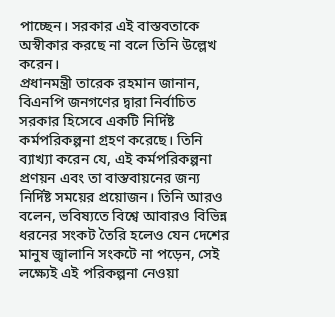পাচ্ছেন। সরকার এই বাস্তবতাকে অস্বীকার করছে না বলে তিনি উল্লেখ করেন।
প্রধানমন্ত্রী তারেক রহমান জানান, বিএনপি জনগণের দ্বারা নির্বাচিত সরকার হিসেবে একটি নির্দিষ্ট কর্মপরিকল্পনা গ্রহণ করেছে। তিনি ব্যাখ্যা করেন যে, এই কর্মপরিকল্পনা প্রণয়ন এবং তা বাস্তবায়নের জন্য নির্দিষ্ট সময়ের প্রয়োজন। তিনি আরও বলেন, ভবিষ্যতে বিশ্বে আবারও বিভিন্ন ধরনের সংকট তৈরি হলেও যেন দেশের মানুষ জ্বালানি সংকটে না পড়েন, সেই লক্ষ্যেই এই পরিকল্পনা নেওয়া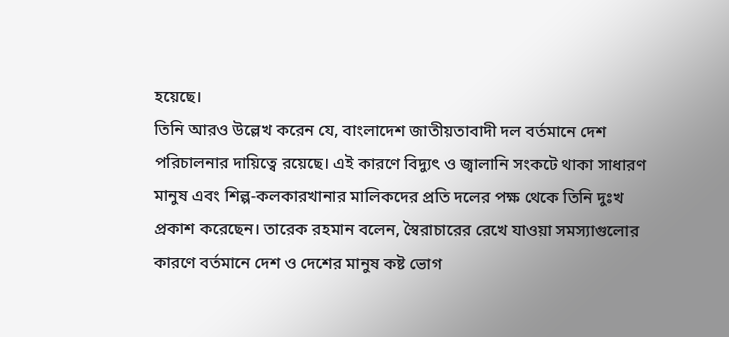হয়েছে।
তিনি আরও উল্লেখ করেন যে, বাংলাদেশ জাতীয়তাবাদী দল বর্তমানে দেশ পরিচালনার দায়িত্বে রয়েছে। এই কারণে বিদ্যুৎ ও জ্বালানি সংকটে থাকা সাধারণ মানুষ এবং শিল্প-কলকারখানার মালিকদের প্রতি দলের পক্ষ থেকে তিনি দুঃখ প্রকাশ করেছেন। তারেক রহমান বলেন, স্বৈরাচারের রেখে যাওয়া সমস্যাগুলোর কারণে বর্তমানে দেশ ও দেশের মানুষ কষ্ট ভোগ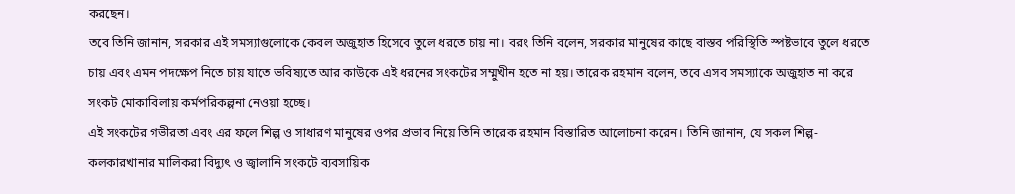করছেন।
তবে তিনি জানান, সরকার এই সমস্যাগুলোকে কেবল অজুহাত হিসেবে তুলে ধরতে চায় না। বরং তিনি বলেন, সরকার মানুষের কাছে বাস্তব পরিস্থিতি স্পষ্টভাবে তুলে ধরতে চায় এবং এমন পদক্ষেপ নিতে চায় যাতে ভবিষ্যতে আর কাউকে এই ধরনের সংকটের সম্মুখীন হতে না হয়। তারেক রহমান বলেন, তবে এসব সমস্যাকে অজুহাত না করে সংকট মোকাবিলায় কর্মপরিকল্পনা নেওয়া হচ্ছে।
এই সংকটের গভীরতা এবং এর ফলে শিল্প ও সাধারণ মানুষের ওপর প্রভাব নিয়ে তিনি তারেক রহমান বিস্তারিত আলোচনা করেন। তিনি জানান, যে সকল শিল্প-কলকারখানার মালিকরা বিদ্যুৎ ও জ্বালানি সংকটে ব্যবসায়িক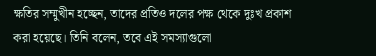ক্ষতির সম্মুখীন হচ্ছেন, তাদের প্রতিও দলের পক্ষ থেকে দুঃখ প্রকাশ করা হয়েছে। তিনি বলেন, তবে এই সমস্যাগুলো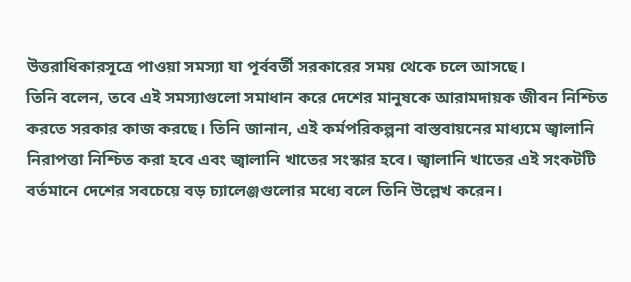উত্তরাধিকারসূত্রে পাওয়া সমস্যা যা পূর্ববর্তী সরকারের সময় থেকে চলে আসছে।
তিনি বলেন, তবে এই সমস্যাগুলো সমাধান করে দেশের মানুষকে আরামদায়ক জীবন নিশ্চিত করতে সরকার কাজ করছে। তিনি জানান, এই কর্মপরিকল্পনা বাস্তবায়নের মাধ্যমে জ্বালানি নিরাপত্তা নিশ্চিত করা হবে এবং জ্বালানি খাতের সংস্কার হবে। জ্বালানি খাতের এই সংকটটি বর্তমানে দেশের সবচেয়ে বড় চ্যালেঞ্জগুলোর মধ্যে বলে তিনি উল্লেখ করেন।